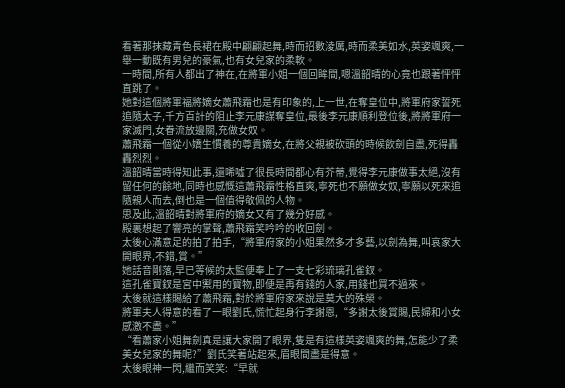看著那抹藏青色長裙在殿中翩翩起舞,時而招數淩厲,時而柔美如水,英姿颯爽,一舉一動既有男兒的豪氣,也有女兒家的柔軟。
一時間,所有人都出了神在,在將軍小姐一個回眸間,嗯溫韶晴的心竟也跟著怦怦直跳了。
她對這個將軍福將嫡女蕭飛霜也是有印象的,上一世,在奪皇位中,將軍府家誓死追隨太子,千方百計的阻止李元康謀奪皇位,最後李元康順利登位後,將將軍府一家滅門,女眷流放邊關,充做女奴。
蕭飛霜一個從小嬌生慣養的尊貴嫡女,在將父親被砍頭的時候飲劍自盡,死得轟轟烈烈。
溫韶晴當時得知此事,還唏噓了很長時間都心有芥蒂,覺得李元康做事太絕,沒有留任何的餘地,同時也感慨這蕭飛霜性格直爽,寧死也不願做女奴,寧願以死來追隨親人而去,倒也是一個值得敬佩的人物。
思及此,溫韶晴對將軍府的嫡女又有了幾分好感。
殿裏想起了響亮的掌聲,蕭飛霜笑吟吟的收回劍。
太後心滿意足的拍了拍手,“將軍府家的小姐果然多才多藝,以劍為舞,叫哀家大開眼界,不錯,賞。”
她話音剛落,早已等候的太監便奉上了一支七彩琉璃孔雀釵。
這孔雀寶釵是宮中禦用的寶物,即便是再有錢的人家,用錢也買不過來。
太後就這樣賜給了蕭飛霜,對於將軍府家來說是莫大的殊榮。
將軍夫人得意的看了一眼劉氏,慌忙起身行李謝恩,“多謝太後賞賜,民婦和小女感激不盡。”
“看蕭家小姐舞劍真是讓大家開了眼界,隻是有這樣英姿颯爽的舞,怎能少了柔美女兒家的舞呢?”劉氏笑著站起來,眉眼間盡是得意。
太後眼神一閃,繼而笑笑:“早就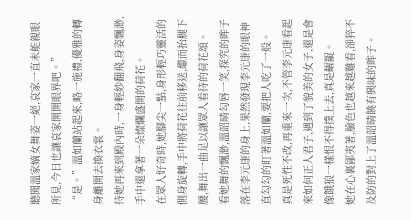聽聞溫家嫡女舞姿一絕,哀家一直未能親眼所見,今日也讓哀家開開眼界吧。”
“是。”溫如蘭站起來,略一施禮,優雅的轉身離開去換衣裳。
待她再來到殿內時,一身輕紗翻飛,身姿飄渺,手中還拿著一朵燦爛盛開的荷花。
在眾人好奇時,她腳尖一點,身形輕巧靈活的側身旋轉,手中將荷花往前移送,繼而抬腿下腰,舞出一曲足以讓眾人看待的荷花頌。
看她舞的飄渺,溫韶晴勾唇一笑,探究的眸子落在李元康的身上,果然發現李元康的眼神直勾勾的盯著溫如蘭,要把人吃了一般。
真是死性不改,再重來一次,不管李元康看起來如何正人君子,遇到了貌美的女子,還是會像餓狼一樣恨不得撲上去,真是齷齪。
她在心裏鄙夷著,臉色也越來越難看,卻猝不及防的對上了溫韶晴饒有興味的眸子。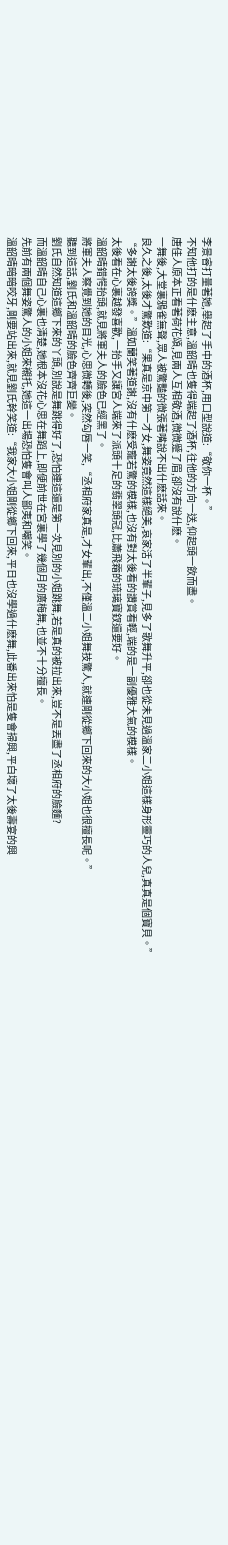李景睿打量著她,舉起了手中的酒杯,用口型說道:“敬你一杯。”
不知他打的是什麽主意,溫韶晴也隻得端起了酒杯,往他的方向一送,仰起頭一飲而盡。
唐佳人原本正看著荷花頌,見兩人互相敬酒,微微蹙了眉,卻沒有說什麽。
一舞後,大堂裏鴉雀無聲,眾人被驚豔的微張著嘴說不出什麽話來。
良久之後,太後才驚歎道:“果真是京中第一才女,舞姿竟然這樣絕美,哀家活了半輩子,見多了歌舞升平,卻也從未見過溫家二小姐這樣身形靈巧的人兒,真真是個寶貝。”
“多謝太後誇獎。”溫如蘭笑著道謝,沒有什麽受寵若驚的模樣,也沒有對太後看的讚賞看輕,端的是一副優雅大氣的模樣。
太後看在心裏越發喜歡,一抬手又讓宮人端來了派頭十足的翡翠頭冠,比蕭飛霜的琉璃寶釵還要好。
溫韶晴錯愕抬頭,就見將軍夫人的臉色已經黑了。
將軍夫人察覺到她的目光,心思微轉後,突然勾唇一笑,“丞相府家真是,才女輩出,不僅溫二小姐舞技驚人,就連剛從鄉下回來的大小姐也很擅長呢。”
聽到這話,劉氏和溫韶晴的臉色齊齊巨變。
劉氏自然知道這鄉下來的丫頭,別說是舞跳得好了,恐怕連這還是第一次見別的小姐跳舞,若是真的被拉出來,豈不是丟盡了丞相府的臉麵?
而溫韶晴自己心裏也清楚,她根本沒花心思在舞蹈上,即便前世在宮裏學了幾個月的廣梅舞,也並不十分擅長。
先前有兩個舞姿驚人的小姐來襯托,她這一出場恐怕隻會叫人鄙夷和嘲笑。
溫韶晴暗暗咬牙,剛要站出來,就見劉氏幹笑道:“我家大小姐剛從鄉下回來,平日也沒學過什麽舞,此番出來怕是隻會掃興,平白壞了太後壽宴的興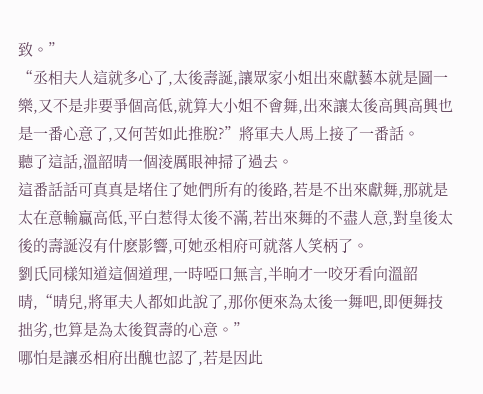致。”
“丞相夫人這就多心了,太後壽誕,讓眾家小姐出來獻藝本就是圖一樂,又不是非要爭個高低,就算大小姐不會舞,出來讓太後高興高興也是一番心意了,又何苦如此推脫?”將軍夫人馬上接了一番話。
聽了這話,溫韶晴一個淩厲眼神掃了過去。
這番話話可真真是堵住了她們所有的後路,若是不出來獻舞,那就是太在意輸贏高低,平白惹得太後不滿,若出來舞的不盡人意,對皇後太後的壽誕沒有什麽影響,可她丞相府可就落人笑柄了。
劉氏同樣知道這個道理,一時啞口無言,半晌才一咬牙看向溫韶晴,“晴兒,將軍夫人都如此說了,那你便來為太後一舞吧,即便舞技拙劣,也算是為太後賀壽的心意。”
哪怕是讓丞相府出醜也認了,若是因此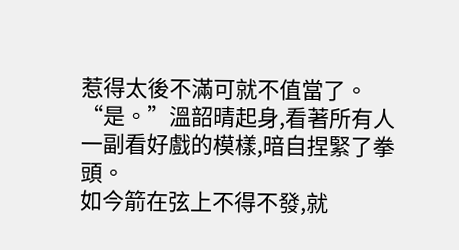惹得太後不滿可就不值當了。
“是。”溫韶晴起身,看著所有人一副看好戲的模樣,暗自捏緊了拳頭。
如今箭在弦上不得不發,就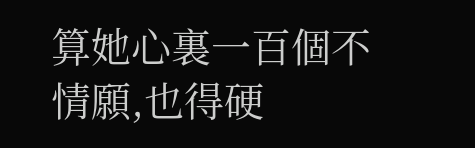算她心裏一百個不情願,也得硬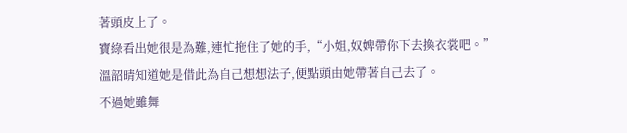著頭皮上了。
寶綠看出她很是為難,連忙拖住了她的手,“小姐,奴婢帶你下去換衣裳吧。”
溫韶晴知道她是借此為自己想想法子,便點頭由她帶著自己去了。
不過她雖舞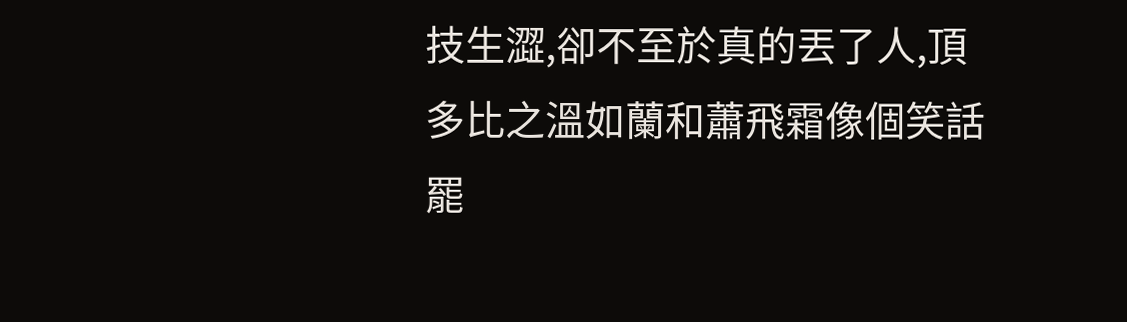技生澀,卻不至於真的丟了人,頂多比之溫如蘭和蕭飛霜像個笑話罷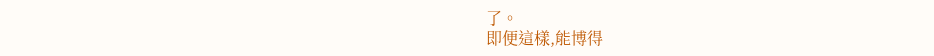了。
即便這樣,能博得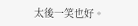太後一笑也好。